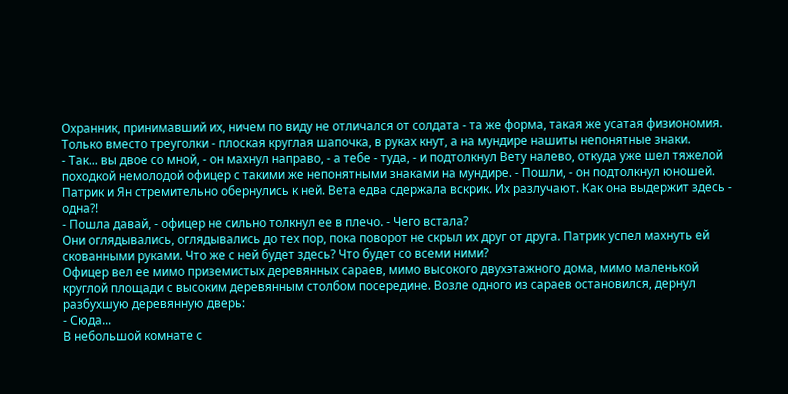Охранник, принимавший их, ничем по виду не отличался от солдата - та же форма, такая же усатая физиономия. Только вместо треуголки - плоская круглая шапочка, в руках кнут, а на мундире нашиты непонятные знаки.
- Так... вы двое со мной, - он махнул направо, - а тебе - туда, - и подтолкнул Вету налево, откуда уже шел тяжелой походкой немолодой офицер с такими же непонятными знаками на мундире. - Пошли, - он подтолкнул юношей.
Патрик и Ян стремительно обернулись к ней. Вета едва сдержала вскрик. Их разлучают. Как она выдержит здесь - одна?!
- Пошла давай, - офицер не сильно толкнул ее в плечо. - Чего встала?
Они оглядывались, оглядывались до тех пор, пока поворот не скрыл их друг от друга. Патрик успел махнуть ей скованными руками. Что же с ней будет здесь? Что будет со всеми ними?
Офицер вел ее мимо приземистых деревянных сараев, мимо высокого двухэтажного дома, мимо маленькой круглой площади с высоким деревянным столбом посередине. Возле одного из сараев остановился, дернул разбухшую деревянную дверь:
- Сюда...
В небольшой комнате с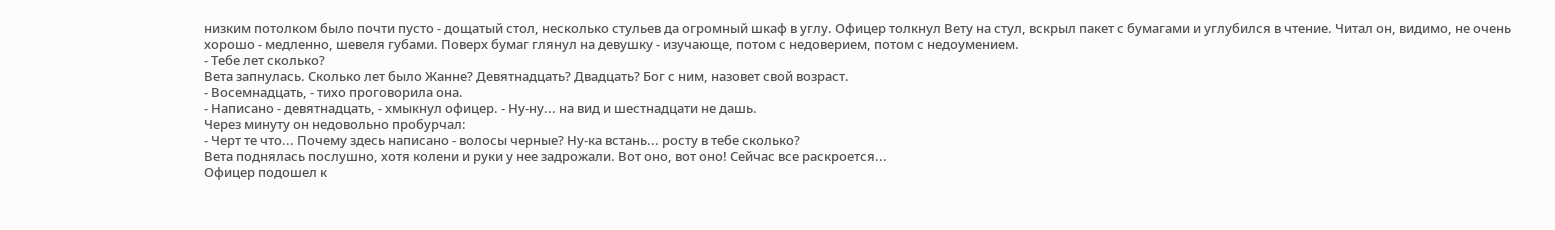низким потолком было почти пусто - дощатый стол, несколько стульев да огромный шкаф в углу. Офицер толкнул Вету на стул, вскрыл пакет с бумагами и углубился в чтение. Читал он, видимо, не очень хорошо - медленно, шевеля губами. Поверх бумаг глянул на девушку - изучающе, потом с недоверием, потом с недоумением.
- Тебе лет сколько?
Вета запнулась. Сколько лет было Жанне? Девятнадцать? Двадцать? Бог с ним, назовет свой возраст.
- Восемнадцать, - тихо проговорила она.
- Написано - девятнадцать, - хмыкнул офицер. - Ну-ну... на вид и шестнадцати не дашь.
Через минуту он недовольно пробурчал:
- Черт те что... Почему здесь написано - волосы черные? Ну-ка встань... росту в тебе сколько?
Вета поднялась послушно, хотя колени и руки у нее задрожали. Вот оно, вот оно! Сейчас все раскроется...
Офицер подошел к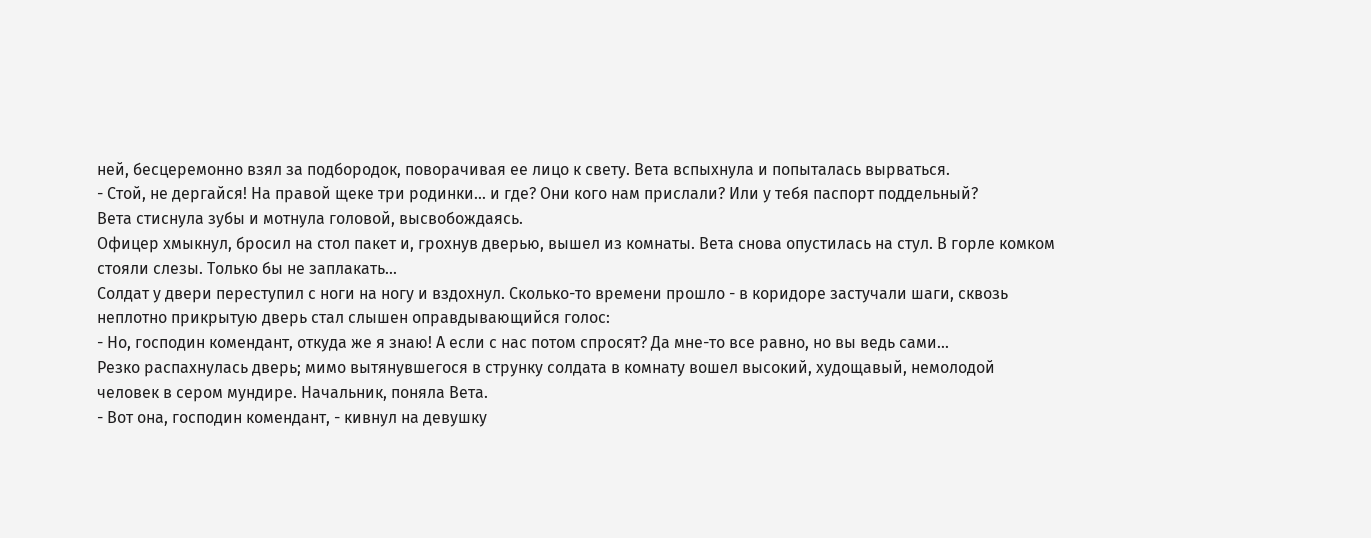ней, бесцеремонно взял за подбородок, поворачивая ее лицо к свету. Вета вспыхнула и попыталась вырваться.
- Стой, не дергайся! На правой щеке три родинки... и где? Они кого нам прислали? Или у тебя паспорт поддельный?
Вета стиснула зубы и мотнула головой, высвобождаясь.
Офицер хмыкнул, бросил на стол пакет и, грохнув дверью, вышел из комнаты. Вета снова опустилась на стул. В горле комком стояли слезы. Только бы не заплакать...
Солдат у двери переступил с ноги на ногу и вздохнул. Сколько-то времени прошло - в коридоре застучали шаги, сквозь неплотно прикрытую дверь стал слышен оправдывающийся голос:
- Но, господин комендант, откуда же я знаю! А если с нас потом спросят? Да мне-то все равно, но вы ведь сами...
Резко распахнулась дверь; мимо вытянувшегося в струнку солдата в комнату вошел высокий, худощавый, немолодой человек в сером мундире. Начальник, поняла Вета.
- Вот она, господин комендант, - кивнул на девушку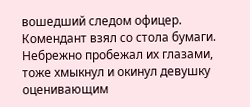вошедший следом офицер.
Комендант взял со стола бумаги. Небрежно пробежал их глазами, тоже хмыкнул и окинул девушку оценивающим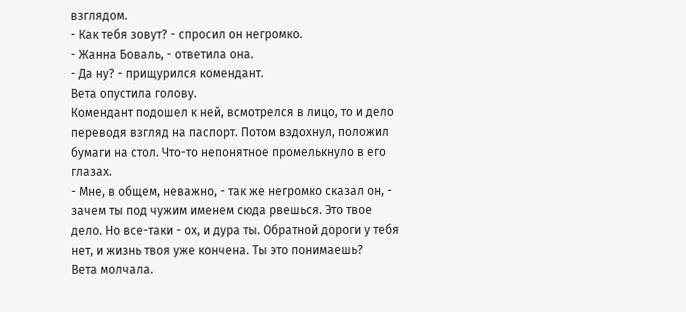взглядом.
- Как тебя зовут? - спросил он негромко.
- Жанна Боваль, - ответила она.
- Да ну? - прищурился комендант.
Вета опустила голову.
Комендант подошел к ней, всмотрелся в лицо, то и дело переводя взгляд на паспорт. Потом вздохнул, положил бумаги на стол. Что-то непонятное промелькнуло в его глазах.
- Мне, в общем, неважно, - так же негромко сказал он, - зачем ты под чужим именем сюда рвешься. Это твое дело. Но все-таки - ох, и дура ты. Обратной дороги у тебя нет, и жизнь твоя уже кончена. Ты это понимаешь?
Вета молчала.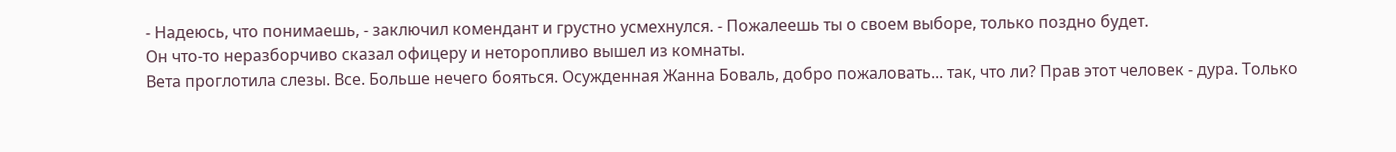- Надеюсь, что понимаешь, - заключил комендант и грустно усмехнулся. - Пожалеешь ты о своем выборе, только поздно будет.
Он что-то неразборчиво сказал офицеру и неторопливо вышел из комнаты.
Вета проглотила слезы. Все. Больше нечего бояться. Осужденная Жанна Боваль, добро пожаловать... так, что ли? Прав этот человек - дура. Только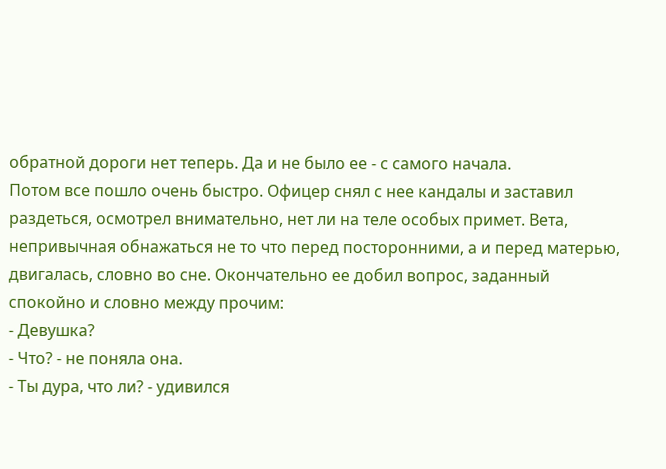обратной дороги нет теперь. Да и не было ее - с самого начала.
Потом все пошло очень быстро. Офицер снял с нее кандалы и заставил раздеться, осмотрел внимательно, нет ли на теле особых примет. Вета, непривычная обнажаться не то что перед посторонними, а и перед матерью, двигалась, словно во сне. Окончательно ее добил вопрос, заданный спокойно и словно между прочим:
- Девушка?
- Что? - не поняла она.
- Ты дура, что ли? - удивился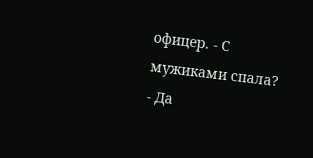офицер. - С мужиками спала?
- Да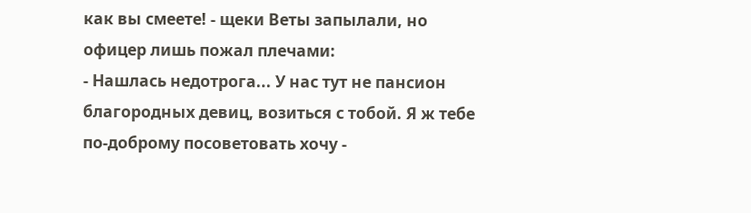как вы смеете! - щеки Веты запылали, но офицер лишь пожал плечами:
- Нашлась недотрога... У нас тут не пансион благородных девиц, возиться с тобой. Я ж тебе по-доброму посоветовать хочу -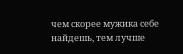чем скорее мужика себе найдешь, тем лучше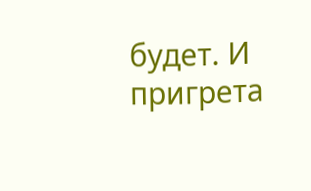будет. И пригрета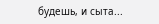будешь, и сыта...